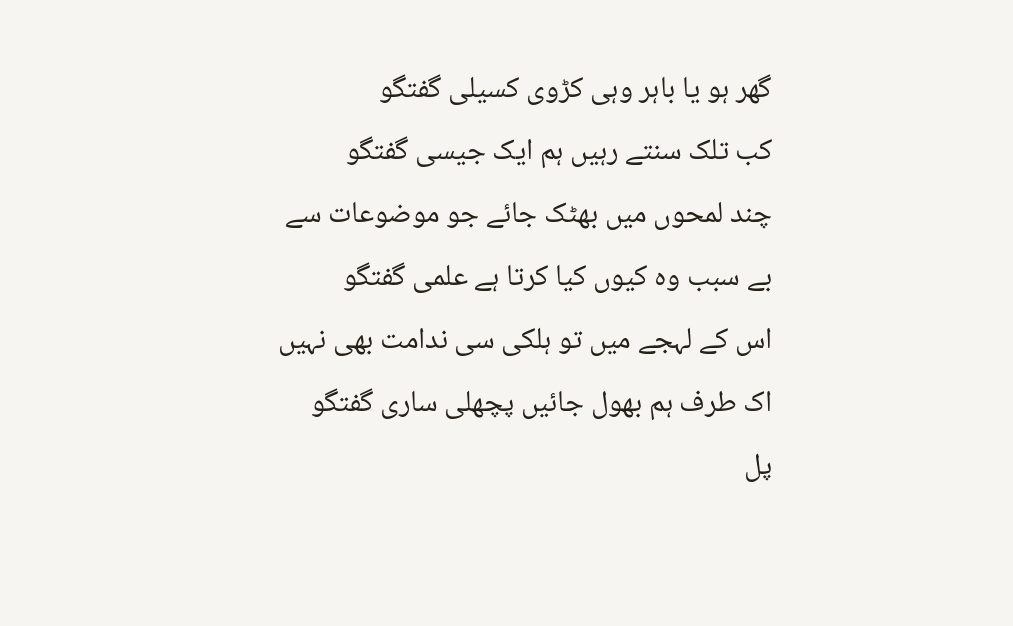گھر ہو یا باہر وہی کڑوی کسیلی گفتگو
کب تلک سنتے رہیں ہم ایک جیسی گفتگو
چند لمحوں میں بھٹک جائے جو موضوعات سے
بے سبب وہ کیوں کیا کرتا ہے علمی گفتگو
اس کے لہجے میں تو ہلکی سی ندامت بھی نہیں
اک طرف ہم بھول جائیں پچھلی ساری گفتگو
پل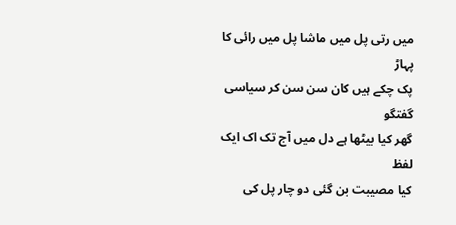میں رتی پل میں ماشا پل میں رائی کا پہاڑ
پک چکے ہیں کان سن سن کر سیاسی گفتگو
گھر کیا بیٹھا ہے دل میں آج تک اک ایک لفظ
کیا مصیبت بن گئی دو چار پل کی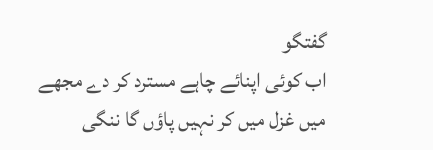گفتگو
اب کوئی اپنائے چاہے مسترد کر دے مجھے
میں غزل میں کر نہیں پاؤں گا ننگی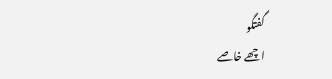گفتگو
اچھے خاصے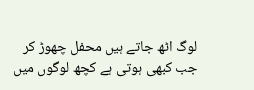لوگ اٹھ جاتے ہیں محفل چھوڑ کر
جب کبھی ہوتی ہے کچھ لوگوں میں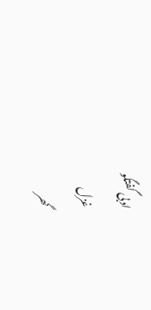ادبی گفتگو
غزل
گھر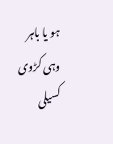ہو یا باہر وہی کڑوی کسیلی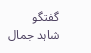گفتگو
شاہد جمال